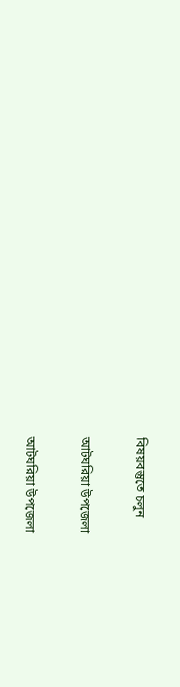বিষয়বস্তুতে চলুন

আটঘরিয়া উপজেলা

আটঘরিয়া উপজেলা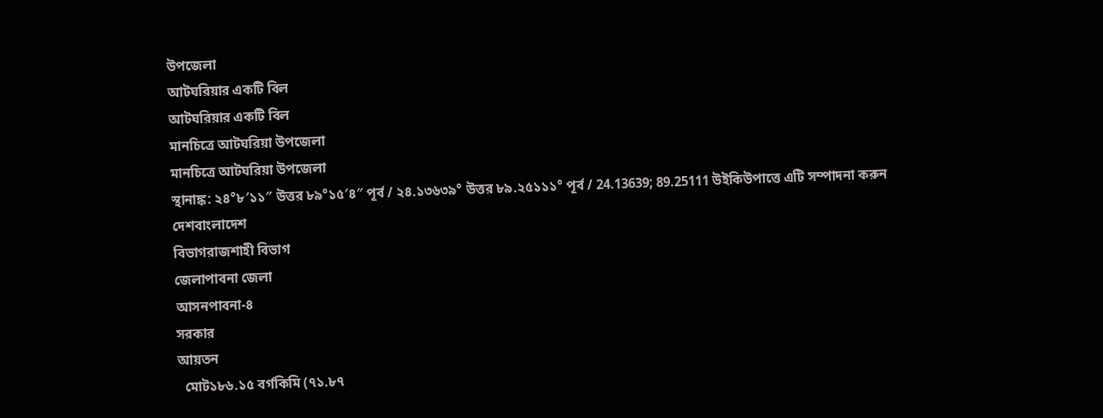উপজেলা
আটঘরিয়ার একটি বিল
আটঘরিয়ার একটি বিল
মানচিত্রে আটঘরিয়া উপজেলা
মানচিত্রে আটঘরিয়া উপজেলা
স্থানাঙ্ক: ২৪°৮′১১″ উত্তর ৮৯°১৫′৪″ পূর্ব / ২৪.১৩৬৩৯° উত্তর ৮৯.২৫১১১° পূর্ব / 24.13639; 89.25111 উইকিউপাত্তে এটি সম্পাদনা করুন
দেশবাংলাদেশ
বিভাগরাজশাহী বিভাগ
জেলাপাবনা জেলা
আসনপাবনা-৪
সরকার
আয়তন
  মোট১৮৬.১৫ বর্গকিমি (৭১.৮৭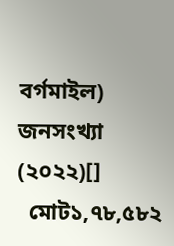বর্গমাইল)
জনসংখ্যা (২০২২)[]
  মোট১,৭৮,৫৮২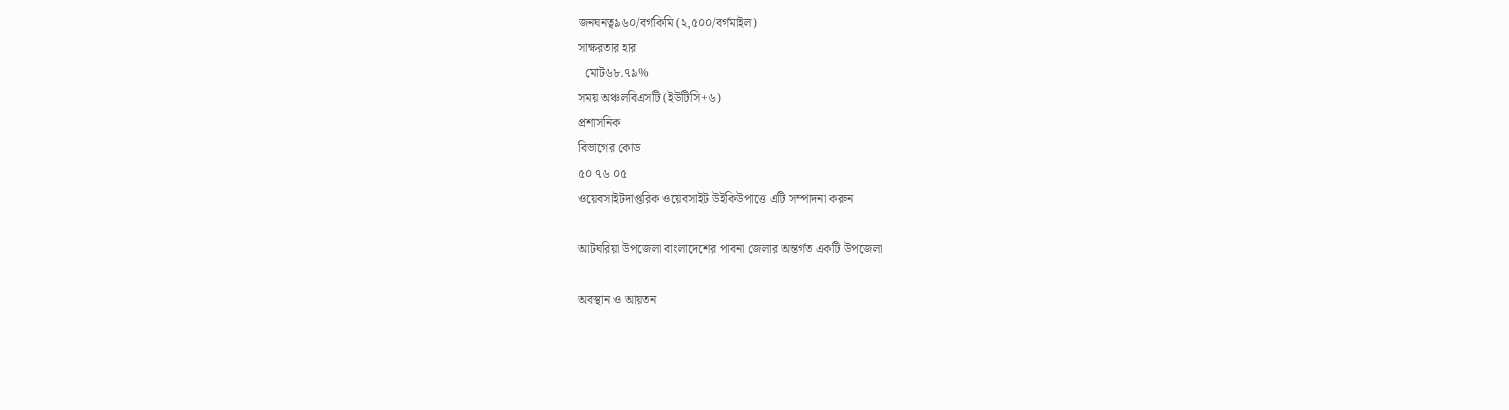জনঘনত্ব৯৬০/বর্গকিমি (২,৫০০/বর্গমাইল)
সাক্ষরতার হার
  মোট৬৮.৭৯%
সময় অঞ্চলবিএসটি (ইউটিসি+৬)
প্রশাসনিক
বিভাগের কোড
৫০ ৭৬ ০৫
ওয়েবসাইটদাপ্তরিক ওয়েবসাইট উইকিউপাত্তে এটি সম্পাদনা করুন

আটঘরিয়া উপজেলা বাংলাদেশের পাবনা জেলার অন্তর্গত একটি উপজেলা

অবস্থান ও আয়তন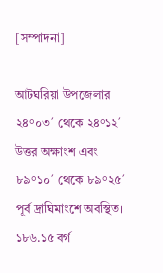[সম্পাদনা]

আটঘরিয়া উপজেলার ২৪°০৩´ থেকে ২৪°১২´ উত্তর অক্ষাংশ এবং ৮৯°১০´ থেকে ৮৯°২৫´ পূর্ব দ্রাঘিমাংশে অবস্থিত। ১৮৬.১৫ বর্গ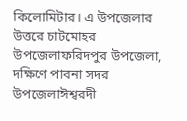কিলোমিটার। এ উপজেলার উত্তরে চাটমোহর উপজেলাফরিদপুর উপজেলা, দক্ষিণে পাবনা সদর উপজেলাঈশ্বরদী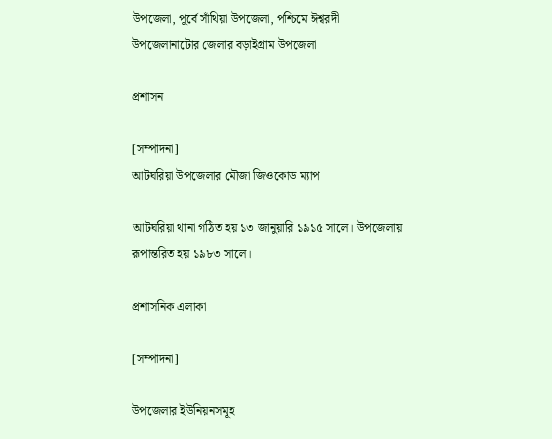উপজেলা, পূর্বে সাঁথিয়া উপজেলা, পশ্চিমে ঈশ্বরদী উপজেলানাটোর জেলার বড়াইগ্রাম উপজেলা

প্রশাসন

[সম্পাদনা]
আটঘরিয়া উপজেলার মৌজা জিওকোড ম্যাপ

আটঘরিয়া থানা গঠিত হয় ১৩ জানুয়ারি ১৯১৫ সালে। উপজেলায় রূপান্তরিত হয় ১৯৮৩ সালে।

প্রশাসনিক এলাকা

[সম্পাদনা]

উপজেলার ইউনিয়নসমূহ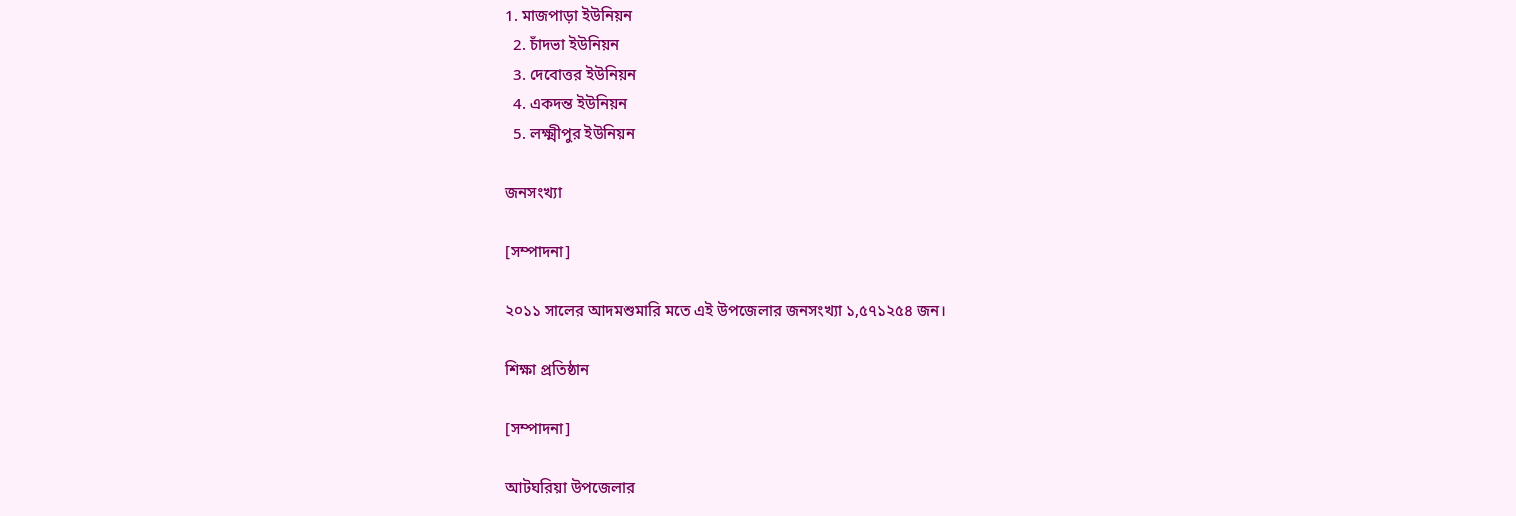1. মাজপাড়া ইউনিয়ন
  2. চাঁদভা ইউনিয়ন
  3. দেবোত্তর ইউনিয়ন
  4. একদন্ত ইউনিয়ন
  5. লক্ষ্মীপুর ইউনিয়ন

জনসংখ্যা

[সম্পাদনা]

২০১১ সালের আদমশুমারি মতে এই উপজেলার জনসংখ্যা ১,৫৭১২৫৪ জন।

শিক্ষা প্রতিষ্ঠান

[সম্পাদনা]

আটঘরিয়া উপজেলার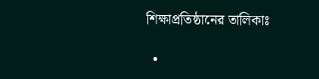শিক্ষাপ্রতিষ্ঠানের তালিকাঃ

  •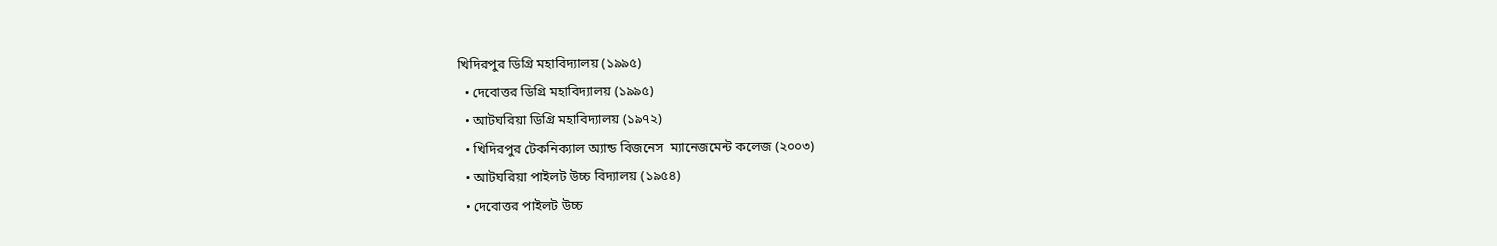খিদিরপুর ডিগ্রি মহাবিদ্যালয় (১৯৯৫)
  • দেবোত্তর ডিগ্রি মহাবিদ্যালয় (১৯৯৫)
  • আটঘরিয়া ডিগ্রি মহাবিদ্যালয় (১৯৭২)
  • খিদিরপুর টেকনিক্যাল অ্যান্ড বিজনেস  ম্যানেজমেন্ট কলেজ (২০০৩)
  • আটঘরিয়া পাইলট উচ্চ বিদ্যালয় (১৯৫৪)
  • দেবোত্তর পাইলট উচ্চ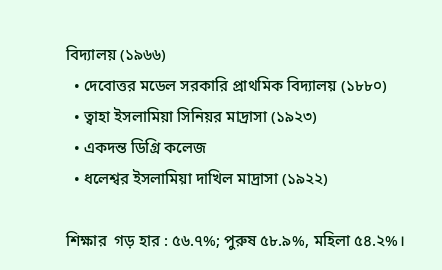বিদ্যালয় (১৯৬৬)
  • দেবোত্তর মডেল সরকারি প্রাথমিক বিদ্যালয় (১৮৮০)
  • ত্বাহা ইসলামিয়া সিনিয়র মাদ্রাসা (১৯২৩)
  • একদন্ত ডিগ্রি কলেজ
  • ধলেশ্বর ইসলামিয়া দাখিল মাদ্রাসা (১৯২২)

শিক্ষার  গড় হার : ৫৬.৭%; পুরুষ ৫৮.৯%, মহিলা ৫৪.২%।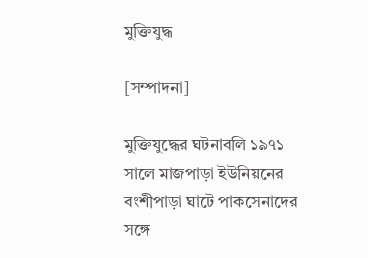মুক্তিযুদ্ধ

[সম্পাদনা]

মুক্তিযুদ্ধের ঘটনাবলি ১৯৭১ সালে মাজপাড়া ইউনিয়নের বংশীপাড়া ঘাটে পাকসেনাদের সঙ্গে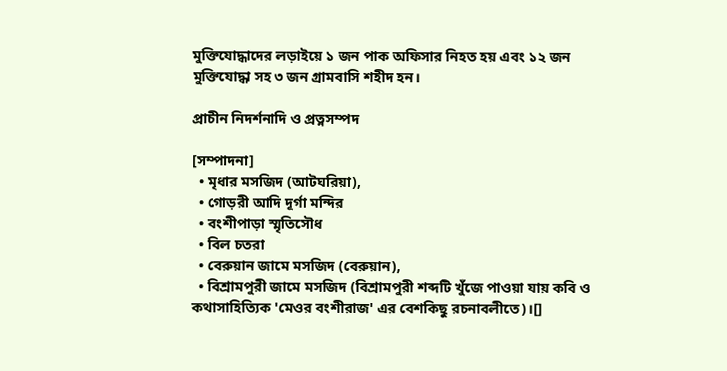মুক্তিযোদ্ধাদের লড়াইয়ে ১ জন পাক অফিসার নিহত হয় এবং ১২ জন মুক্তিযোদ্ধা সহ ৩ জন গ্রামবাসি শহীদ হন।

প্রাচীন নিদর্শনাদি ও প্রত্নসম্পদ

[সম্পাদনা]
  • মৃধার মসজিদ (আটঘরিয়া),
  • গোড়রী আদি দূর্গা মন্দির
  • বংশীপাড়া স্মৃতিসৌধ
  • বিল চতরা
  • বেরুয়ান জামে মসজিদ (বেরুয়ান),
  • বিশ্রামপুরী জামে মসজিদ (বিশ্রামপুরী শব্দটি খুঁজে পাওয়া যায় কবি ও কথাসাহিত্যিক 'মেওর বংশীরাজ' এর বেশকিছু রচনাবলীতে)।[]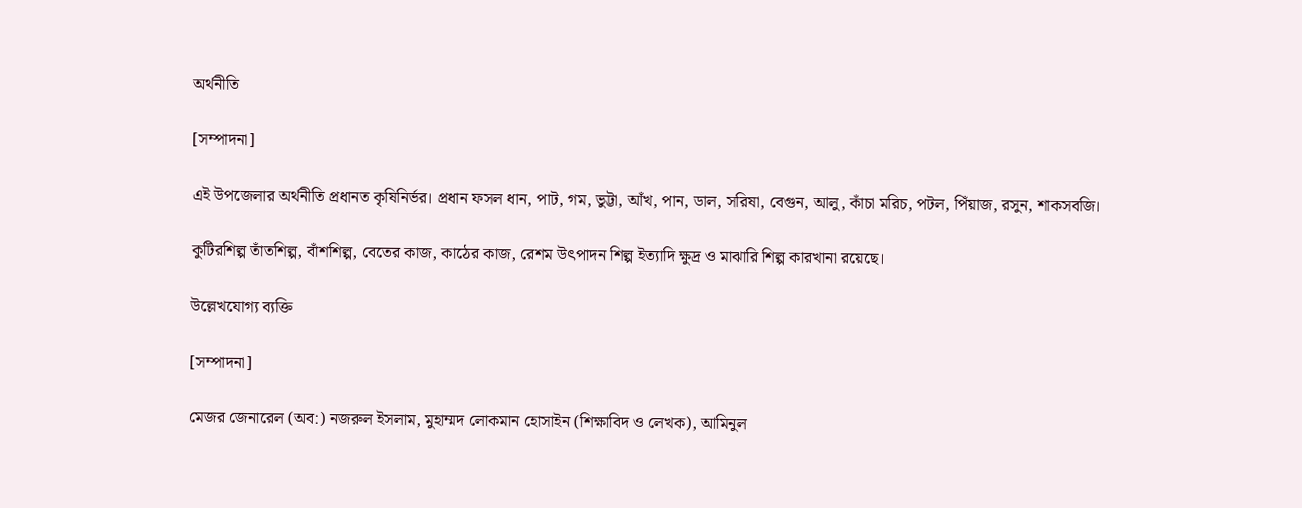অর্থনীতি

[সম্পাদনা]

এই উপজেলার অর্থনীতি প্রধানত কৃষিনির্ভর। প্রধান ফসল ধান, পাট, গম, ভুট্টা, আঁখ, পান, ডাল, সরিষা, বেগুন, আলু, কাঁচা মরিচ, পটল, পিঁয়াজ, রসুন, শাকসবজি।

কুটিরশিল্প তাঁতশিল্প, বাঁশশিল্প, বেতের কাজ, কাঠের কাজ, রেশম উৎপাদন শিল্প ইত্যাদি ক্ষুদ্র ও মাঝারি শিল্প কারখানা রয়েছে।

উল্লেখযোগ্য ব্যক্তি

[সম্পাদনা]

মেজর জেনারেল (অব:) নজরুল ইসলাম, মুহাম্মদ লোকমান হোসাইন (শিক্ষাবিদ ও লেখক), আমিনুল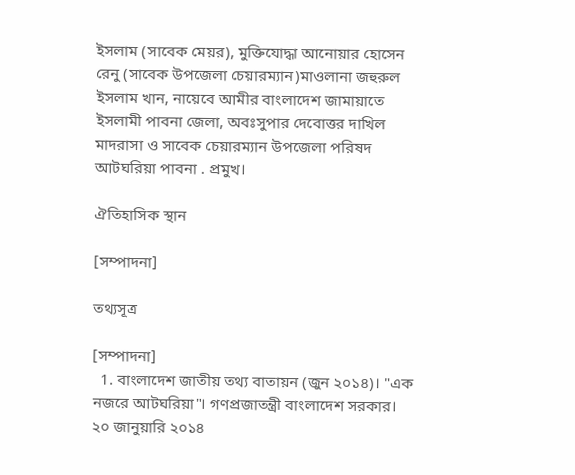ইসলাম (সাবেক মেয়র), মুক্তিযোদ্ধা আনোয়ার হোসেন রেনু (সাবেক উপজেলা চেয়ারম্যান)মাওলানা জহুরুল ইসলাম খান, নায়েবে আমীর বাংলাদেশ জামায়াতে ইসলামী পাবনা জেলা, অবঃসুপার দেবোত্তর দাখিল মাদরাসা ও সাবেক চেয়ারম্যান উপজেলা পরিষদ আটঘরিয়া পাবনা . প্রমুখ।

ঐতিহাসিক স্থান

[সম্পাদনা]

তথ্যসূত্র

[সম্পাদনা]
  1. বাংলাদেশ জাতীয় তথ্য বাতায়ন (জুন ২০১৪)। "এক নজরে আটঘরিয়া"। গণপ্রজাতন্ত্রী বাংলাদেশ সরকার। ২০ জানুয়ারি ২০১৪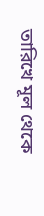তারিখে মূল থেকে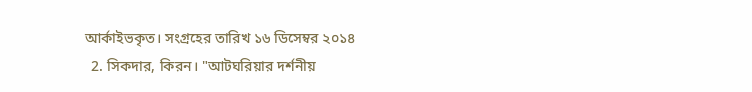আর্কাইভকৃত। সংগ্রহের তারিখ ১৬ ডিসেম্বর ২০১৪
  2. সিকদার, কিরন। "আটঘরিয়ার দর্শনীয়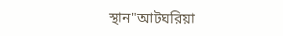স্থান"আটঘরিয়া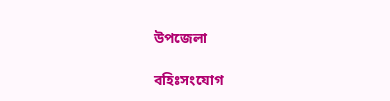উপজেলা

বহিঃসংযোগ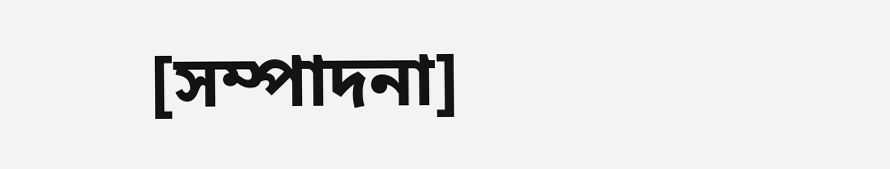[সম্পাদনা]